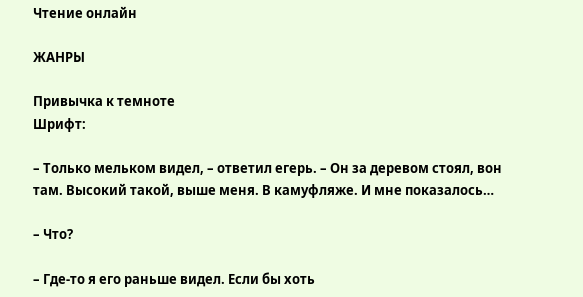Чтение онлайн

ЖАНРЫ

Привычка к темноте
Шрифт:

– Только мельком видел, – ответил егерь. – Он за деревом стоял, вон там. Высокий такой, выше меня. В камуфляже. И мне показалось…

– Что?

– Где-то я его раньше видел. Если бы хоть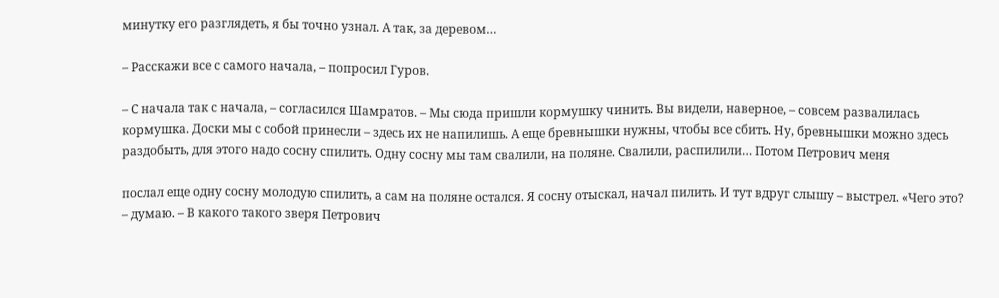минутку его разглядеть, я бы точно узнал. А так, за деревом…

– Расскажи все с самого начала, – попросил Гуров.

– С начала так с начала, – согласился Шамратов. – Мы сюда пришли кормушку чинить. Вы видели, наверное, – совсем развалилась кормушка. Доски мы с собой принесли – здесь их не напилишь. А еще бревнышки нужны, чтобы все сбить. Ну, бревнышки можно здесь раздобыть, для этого надо сосну спилить. Одну сосну мы там свалили, на поляне. Свалили, распилили… Потом Петрович меня

послал еще одну сосну молодую спилить, а сам на поляне остался. Я сосну отыскал, начал пилить. И тут вдруг слышу – выстрел. «Чего это? – думаю. – В какого такого зверя Петрович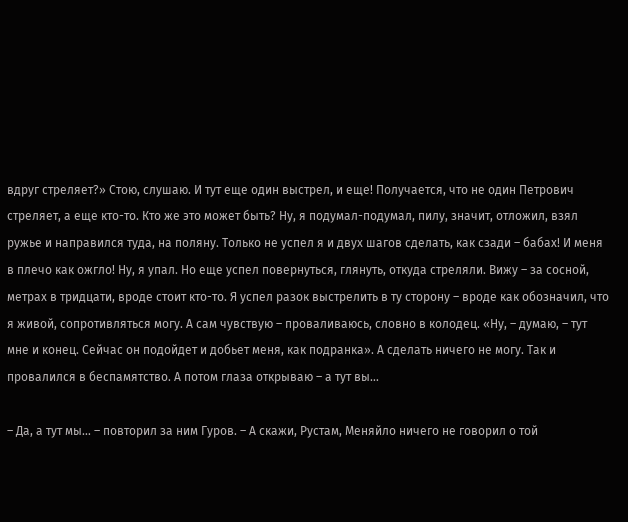вдруг стреляет?» Стою, слушаю. И тут еще один выстрел, и еще! Получается, что не один Петрович стреляет, а еще кто-то. Кто же это может быть? Ну, я подумал-подумал, пилу, значит, отложил, взял ружье и направился туда, на поляну. Только не успел я и двух шагов сделать, как сзади – бабах! И меня в плечо как ожгло! Ну, я упал. Но еще успел повернуться, глянуть, откуда стреляли. Вижу – за сосной, метрах в тридцати, вроде стоит кто-то. Я успел разок выстрелить в ту сторону – вроде как обозначил, что я живой, сопротивляться могу. А сам чувствую – проваливаюсь, словно в колодец. «Ну, – думаю, – тут мне и конец. Сейчас он подойдет и добьет меня, как подранка». А сделать ничего не могу. Так и провалился в беспамятство. А потом глаза открываю – а тут вы…

– Да, а тут мы… – повторил за ним Гуров. – А скажи, Рустам, Меняйло ничего не говорил о той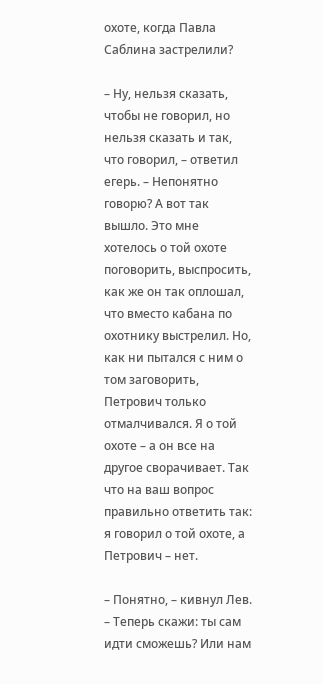охоте, когда Павла Саблина застрелили?

– Ну, нельзя сказать, чтобы не говорил, но нельзя сказать и так, что говорил, – ответил егерь. – Непонятно говорю? А вот так вышло. Это мне хотелось о той охоте поговорить, выспросить, как же он так оплошал, что вместо кабана по охотнику выстрелил. Но, как ни пытался с ним о том заговорить, Петрович только отмалчивался. Я о той охоте – а он все на другое сворачивает. Так что на ваш вопрос правильно ответить так: я говорил о той охоте, а Петрович – нет.

– Понятно, – кивнул Лев. – Теперь скажи: ты сам идти сможешь? Или нам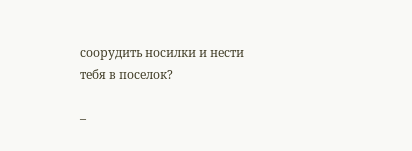соорудить носилки и нести тебя в поселок?

–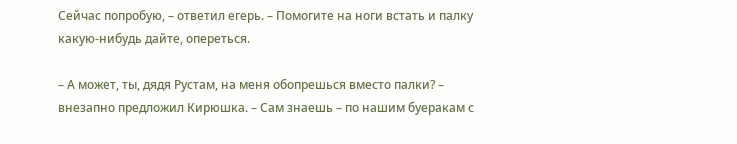Сейчас попробую, – ответил егерь. – Помогите на ноги встать и палку какую-нибудь дайте, опереться.

– А может, ты, дядя Рустам, на меня обопрешься вместо палки? – внезапно предложил Кирюшка. – Сам знаешь – по нашим буеракам с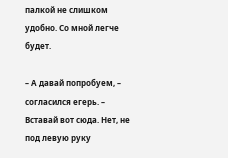палкой не слишком удобно. Со мной легче будет.

– А давай попробуем, – согласился егерь. – Вставай вот сюда. Нет, не под левую руку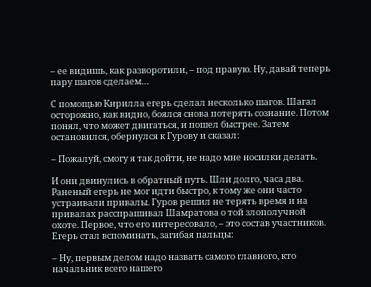– ее видишь, как разворотили, – под правую. Ну, давай теперь пару шагов сделаем…

С помощью Кирилла егерь сделал несколько шагов. Шагал осторожно, как видно, боялся снова потерять сознание. Потом понял, что может двигаться, и пошел быстрее. Затем остановился, обернулся к Гурову и сказал:

– Пожалуй, смогу я так дойти, не надо мне носилки делать.

И они двинулись в обратный путь. Шли долго, часа два. Раненый егерь не мог идти быстро, к тому же они часто устраивали привалы. Гуров решил не терять время и на привалах расспрашивал Шамратова о той злополучной охоте. Первое, что его интересовало, – это состав участников. Егерь стал вспоминать, загибая пальцы:

– Ну, первым делом надо назвать самого главного, кто начальник всего нашего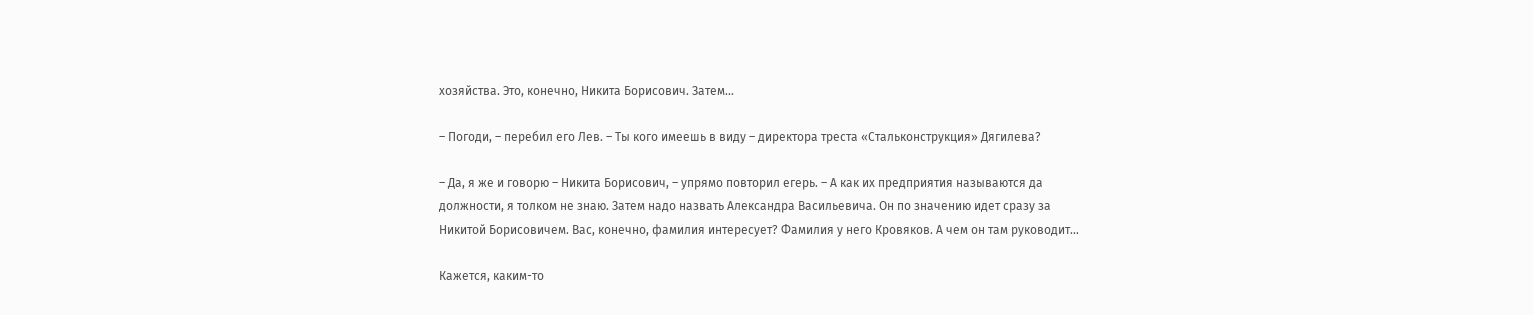хозяйства. Это, конечно, Никита Борисович. Затем…

– Погоди, – перебил его Лев. – Ты кого имеешь в виду – директора треста «Стальконструкция» Дягилева?

– Да, я же и говорю – Никита Борисович, – упрямо повторил егерь. – А как их предприятия называются да должности, я толком не знаю. Затем надо назвать Александра Васильевича. Он по значению идет сразу за Никитой Борисовичем. Вас, конечно, фамилия интересует? Фамилия у него Кровяков. А чем он там руководит…

Кажется, каким-то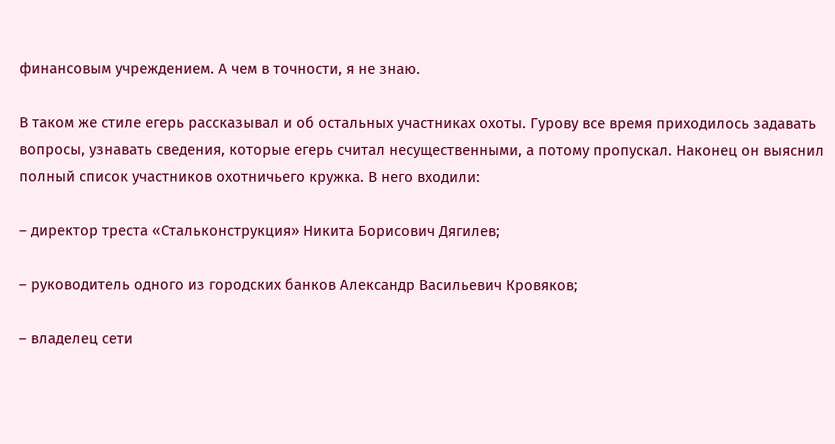финансовым учреждением. А чем в точности, я не знаю.

В таком же стиле егерь рассказывал и об остальных участниках охоты. Гурову все время приходилось задавать вопросы, узнавать сведения, которые егерь считал несущественными, а потому пропускал. Наконец он выяснил полный список участников охотничьего кружка. В него входили:

– директор треста «Стальконструкция» Никита Борисович Дягилев;

– руководитель одного из городских банков Александр Васильевич Кровяков;

– владелец сети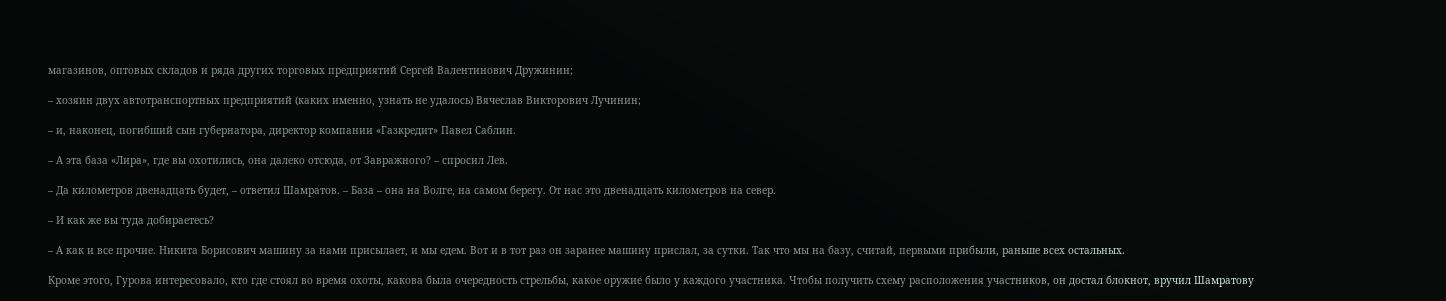магазинов, оптовых складов и ряда других торговых предприятий Сергей Валентинович Дружинин;

– хозяин двух автотранспортных предприятий (каких именно, узнать не удалось) Вячеслав Викторович Лучинин;

– и, наконец, погибший сын губернатора, директор компании «Газкредит» Павел Саблин.

– А эта база «Лира», где вы охотились, она далеко отсюда, от Завражного? – спросил Лев.

– Да километров двенадцать будет, – ответил Шамратов. – База – она на Волге, на самом берегу. От нас это двенадцать километров на север.

– И как же вы туда добираетесь?

– А как и все прочие. Никита Борисович машину за нами присылает, и мы едем. Вот и в тот раз он заранее машину прислал, за сутки. Так что мы на базу, считай, первыми прибыли, раньше всех остальных.

Кроме этого, Гурова интересовало, кто где стоял во время охоты, какова была очередность стрельбы, какое оружие было у каждого участника. Чтобы получить схему расположения участников, он достал блокнот, вручил Шамратову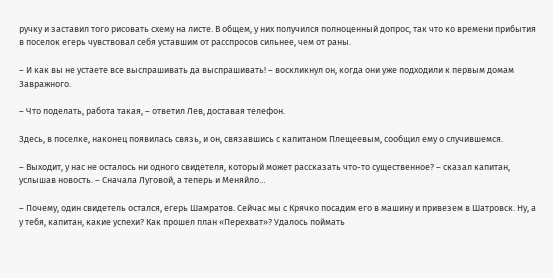ручку и заставил того рисовать схему на листе. В общем, у них получился полноценный допрос, так что ко времени прибытия в поселок егерь чувствовал себя уставшим от расспросов сильнее, чем от раны.

– И как вы не устаете все выспрашивать да выспрашивать! – воскликнул он, когда они уже подходили к первым домам Завражного.

– Что поделать, работа такая, – ответил Лев, доставая телефон.

Здесь, в поселке, наконец появилась связь, и он, связавшись с капитаном Плещеевым, сообщил ему о случившемся.

– Выходит, у нас не осталось ни одного свидетеля, который может рассказать что-то существенное? – сказал капитан, услышав новость. – Сначала Луговой, а теперь и Меняйло…

– Почему, один свидетель остался, егерь Шамратов. Сейчас мы с Крячко посадим его в машину и привезем в Шатровск. Ну, а у тебя, капитан, какие успехи? Как прошел план «Перехват»? Удалось поймать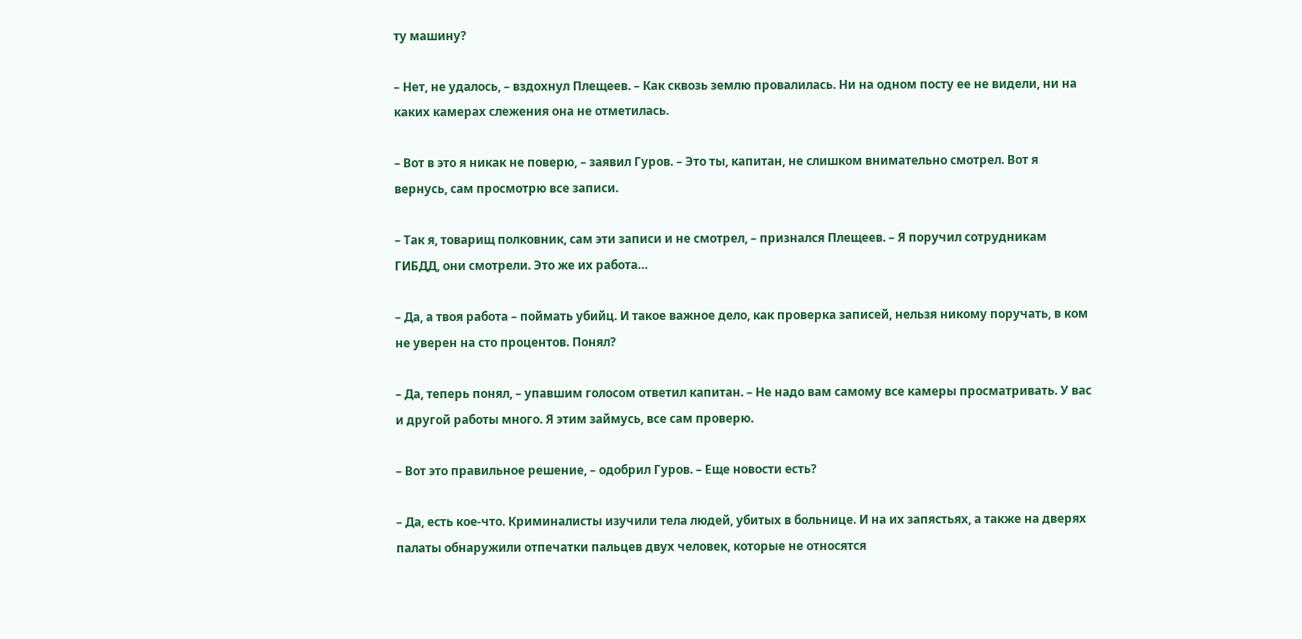ту машину?

– Нет, не удалось, – вздохнул Плещеев. – Как сквозь землю провалилась. Ни на одном посту ее не видели, ни на каких камерах слежения она не отметилась.

– Вот в это я никак не поверю, – заявил Гуров. – Это ты, капитан, не слишком внимательно смотрел. Вот я вернусь, сам просмотрю все записи.

– Так я, товарищ полковник, сам эти записи и не смотрел, – признался Плещеев. – Я поручил сотрудникам ГИБДД, они смотрели. Это же их работа…

– Да, а твоя работа – поймать убийц. И такое важное дело, как проверка записей, нельзя никому поручать, в ком не уверен на сто процентов. Понял?

– Да, теперь понял, – упавшим голосом ответил капитан. – Не надо вам самому все камеры просматривать. У вас и другой работы много. Я этим займусь, все сам проверю.

– Вот это правильное решение, – одобрил Гуров. – Еще новости есть?

– Да, есть кое-что. Криминалисты изучили тела людей, убитых в больнице. И на их запястьях, а также на дверях палаты обнаружили отпечатки пальцев двух человек, которые не относятся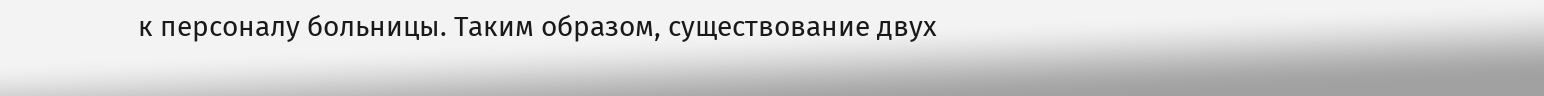к персоналу больницы. Таким образом, существование двух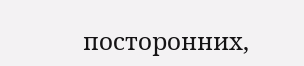посторонних,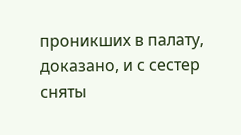проникших в палату, доказано, и с сестер сняты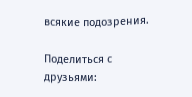всякие подозрения.

Поделиться с друзьями: